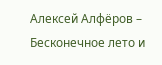Алексей Алфёров – Бесконечное лето и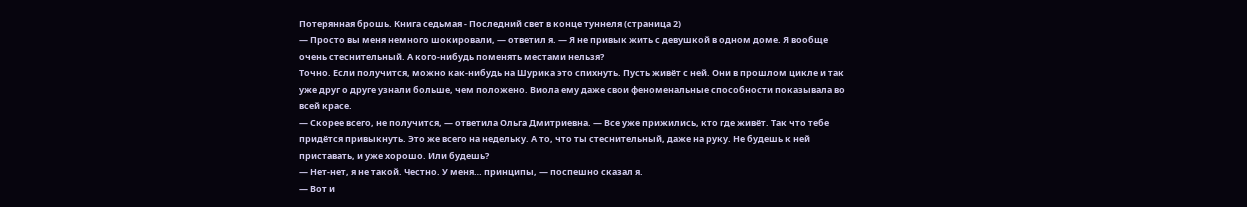Потерянная брошь. Книга седьмая - Последний свет в конце туннеля (страница 2)
— Просто вы меня немного шокировали, — ответил я. — Я не привык жить с девушкой в одном доме. Я вообще очень стеснительный. А кого-нибудь поменять местами нельзя?
Точно. Если получится, можно как-нибудь на Шурика это спихнуть. Пусть живёт с ней. Они в прошлом цикле и так уже друг о друге узнали больше, чем положено. Виола ему даже свои феноменальные способности показывала во всей красе.
— Скорее всего, не получится, — ответила Ольга Дмитриевна. — Все уже прижились, кто где живёт. Так что тебе придётся привыкнуть. Это же всего на недельку. А то, что ты стеснительный, даже на руку. Не будешь к ней приставать, и уже хорошо. Или будешь?
— Нет-нет, я не такой. Честно. У меня… принципы, — поспешно сказал я.
— Вот и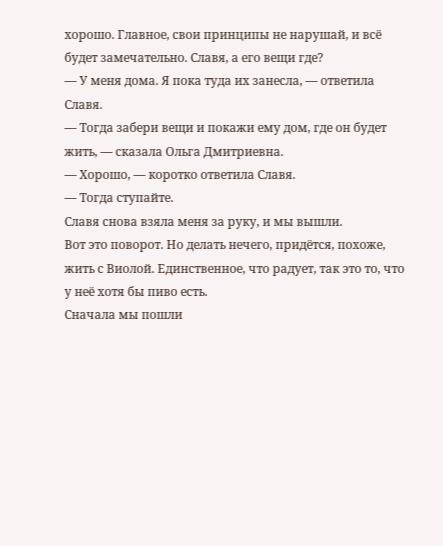хорошо. Главное, свои принципы не нарушай, и всё будет замечательно. Славя, а его вещи где?
— У меня дома. Я пока туда их занесла, — ответила Славя.
— Тогда забери вещи и покажи ему дом, где он будет жить, — сказала Ольга Дмитриевна.
— Хорошо, — коротко ответила Славя.
— Тогда ступайте.
Славя снова взяла меня за руку, и мы вышли.
Вот это поворот. Но делать нечего, придётся, похоже, жить с Виолой. Единственное, что радует, так это то, что у неё хотя бы пиво есть.
Сначала мы пошли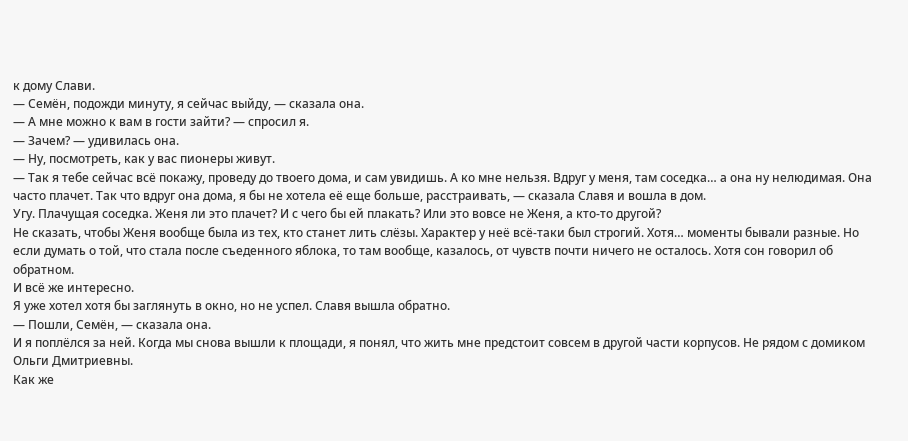к дому Слави.
— Семён, подожди минуту, я сейчас выйду, — сказала она.
— А мне можно к вам в гости зайти? — спросил я.
— Зачем? — удивилась она.
— Ну, посмотреть, как у вас пионеры живут.
— Так я тебе сейчас всё покажу, проведу до твоего дома, и сам увидишь. А ко мне нельзя. Вдруг у меня, там соседка… а она ну нелюдимая. Она часто плачет. Так что вдруг она дома, я бы не хотела её еще больше, расстраивать, — сказала Славя и вошла в дом.
Угу. Плачущая соседка. Женя ли это плачет? И с чего бы ей плакать? Или это вовсе не Женя, а кто-то другой?
Не сказать, чтобы Женя вообще была из тех, кто станет лить слёзы. Характер у неё всё-таки был строгий. Хотя… моменты бывали разные. Но если думать о той, что стала после съеденного яблока, то там вообще, казалось, от чувств почти ничего не осталось. Хотя сон говорил об обратном.
И всё же интересно.
Я уже хотел хотя бы заглянуть в окно, но не успел. Славя вышла обратно.
— Пошли, Семён, — сказала она.
И я поплёлся за ней. Когда мы снова вышли к площади, я понял, что жить мне предстоит совсем в другой части корпусов. Не рядом с домиком Ольги Дмитриевны.
Как же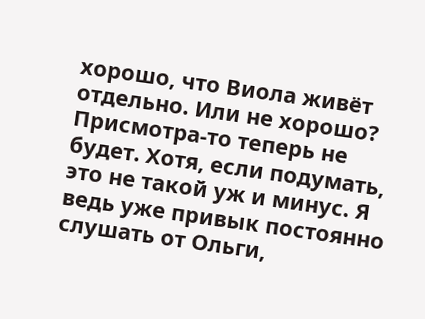хорошо, что Виола живёт отдельно. Или не хорошо? Присмотра-то теперь не будет. Хотя, если подумать, это не такой уж и минус. Я ведь уже привык постоянно слушать от Ольги,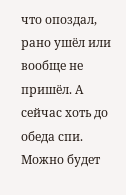что опоздал, рано ушёл или вообще не пришёл. А сейчас хоть до обеда спи. Можно будет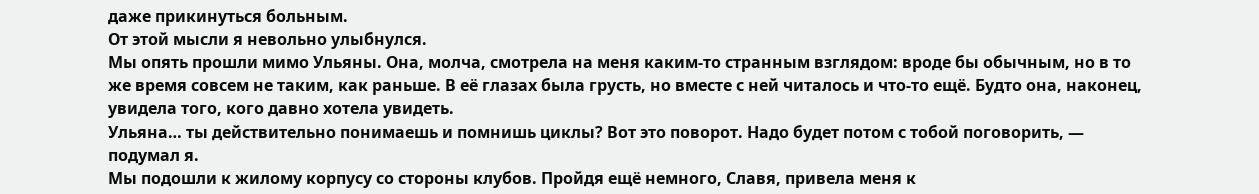даже прикинуться больным.
От этой мысли я невольно улыбнулся.
Мы опять прошли мимо Ульяны. Она, молча, смотрела на меня каким-то странным взглядом: вроде бы обычным, но в то же время совсем не таким, как раньше. В её глазах была грусть, но вместе с ней читалось и что-то ещё. Будто она, наконец, увидела того, кого давно хотела увидеть.
Ульяна… ты действительно понимаешь и помнишь циклы? Вот это поворот. Надо будет потом с тобой поговорить, — подумал я.
Мы подошли к жилому корпусу со стороны клубов. Пройдя ещё немного, Славя, привела меня к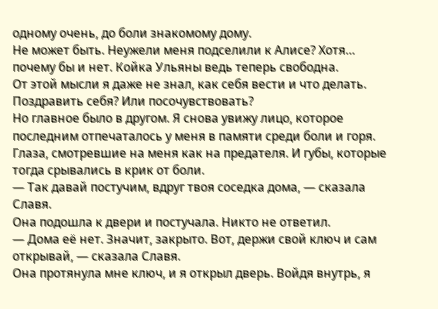одному очень, до боли знакомому дому.
Не может быть. Неужели меня подселили к Алисе? Хотя… почему бы и нет. Койка Ульяны ведь теперь свободна.
От этой мысли я даже не знал, как себя вести и что делать. Поздравить себя? Или посочувствовать?
Но главное было в другом. Я снова увижу лицо, которое последним отпечаталось у меня в памяти среди боли и горя. Глаза, смотревшие на меня как на предателя. И губы, которые тогда срывались в крик от боли.
— Так давай постучим, вдруг твоя соседка дома, — сказала Славя.
Она подошла к двери и постучала. Никто не ответил.
— Дома её нет. Значит, закрыто. Вот, держи свой ключ и сам открывай, — сказала Славя.
Она протянула мне ключ, и я открыл дверь. Войдя внутрь, я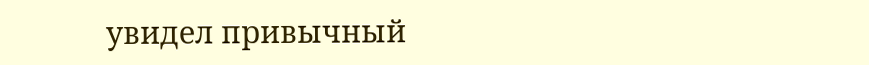увидел привычный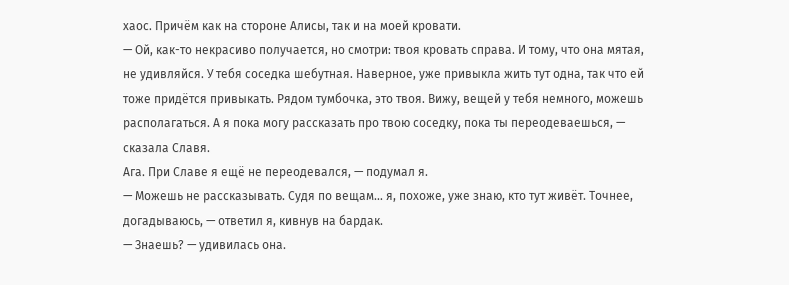хаос. Причём как на стороне Алисы, так и на моей кровати.
— Ой, как-то некрасиво получается, но смотри: твоя кровать справа. И тому, что она мятая, не удивляйся. У тебя соседка шебутная. Наверное, уже привыкла жить тут одна, так что ей тоже придётся привыкать. Рядом тумбочка, это твоя. Вижу, вещей у тебя немного, можешь располагаться. А я пока могу рассказать про твою соседку, пока ты переодеваешься, — сказала Славя.
Ага. При Славе я ещё не переодевался, — подумал я.
— Можешь не рассказывать. Судя по вещам… я, похоже, уже знаю, кто тут живёт. Точнее, догадываюсь, — ответил я, кивнув на бардак.
— Знаешь? — удивилась она.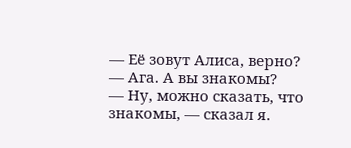— Её зовут Алиса, верно?
— Ага. А вы знакомы?
— Ну, можно сказать, что знакомы, — сказал я.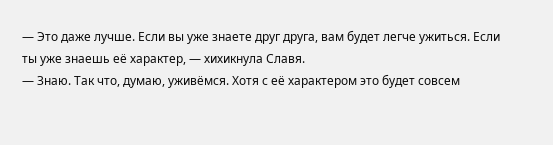— Это даже лучше. Если вы уже знаете друг друга, вам будет легче ужиться. Если ты уже знаешь её характер, — хихикнула Славя.
— Знаю. Так что, думаю, уживёмся. Хотя с её характером это будет совсем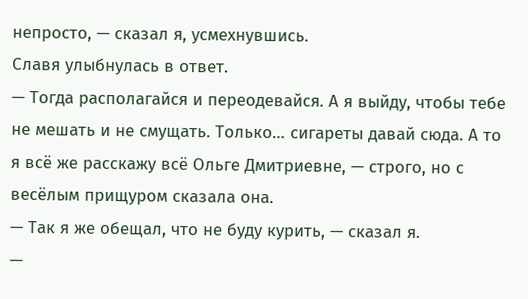непросто, — сказал я, усмехнувшись.
Славя улыбнулась в ответ.
— Тогда располагайся и переодевайся. А я выйду, чтобы тебе не мешать и не смущать. Только… сигареты давай сюда. А то я всё же расскажу всё Ольге Дмитриевне, — строго, но с весёлым прищуром сказала она.
— Так я же обещал, что не буду курить, — сказал я.
—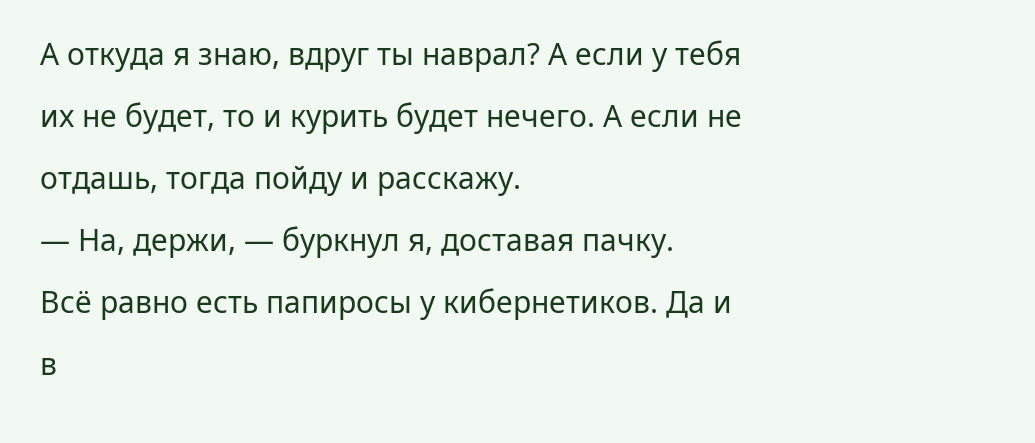А откуда я знаю, вдруг ты наврал? А если у тебя их не будет, то и курить будет нечего. А если не отдашь, тогда пойду и расскажу.
— На, держи, — буркнул я, доставая пачку.
Всё равно есть папиросы у кибернетиков. Да и в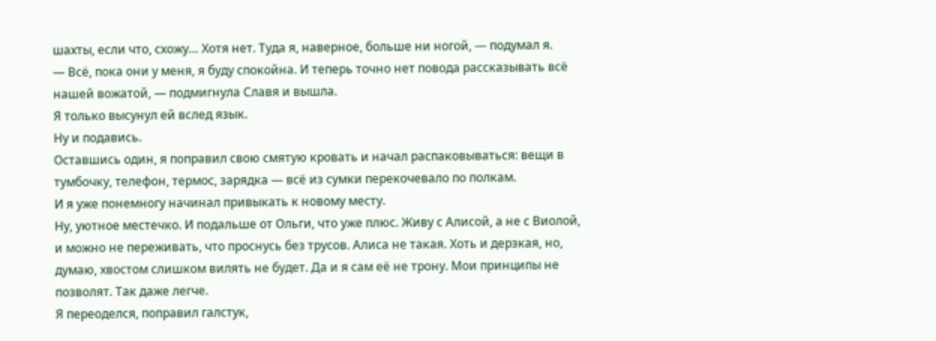шахты, если что, схожу… Хотя нет. Туда я, наверное, больше ни ногой, — подумал я.
— Всё, пока они у меня, я буду спокойна. И теперь точно нет повода рассказывать всё нашей вожатой, — подмигнула Славя и вышла.
Я только высунул ей вслед язык.
Ну и подавись.
Оставшись один, я поправил свою смятую кровать и начал распаковываться: вещи в тумбочку, телефон, термос, зарядка — всё из сумки перекочевало по полкам.
И я уже понемногу начинал привыкать к новому месту.
Ну, уютное местечко. И подальше от Ольги, что уже плюс. Живу с Алисой, а не с Виолой, и можно не переживать, что проснусь без трусов. Алиса не такая. Хоть и дерзкая, но, думаю, хвостом слишком вилять не будет. Да и я сам её не трону. Мои принципы не позволят. Так даже легче.
Я переоделся, поправил галстук,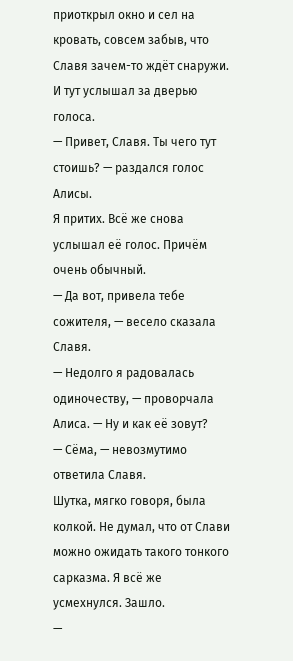приоткрыл окно и сел на кровать, совсем забыв, что Славя зачем-то ждёт снаружи. И тут услышал за дверью голоса.
— Привет, Славя. Ты чего тут стоишь? — раздался голос Алисы.
Я притих. Всё же снова услышал её голос. Причём очень обычный.
— Да вот, привела тебе сожителя, — весело сказала Славя.
— Недолго я радовалась одиночеству, — проворчала Алиса. — Ну и как её зовут?
— Сёма, — невозмутимо ответила Славя.
Шутка, мягко говоря, была колкой. Не думал, что от Слави можно ожидать такого тонкого сарказма. Я всё же усмехнулся. Зашло.
—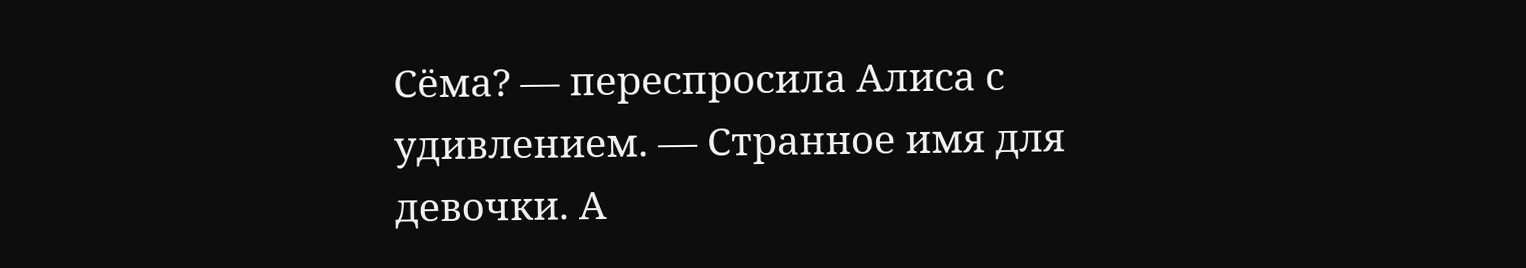Сёма? — переспросила Алиса с удивлением. — Странное имя для девочки. А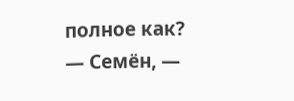полное как?
— Семён, —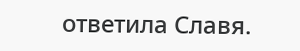ответила Славя.